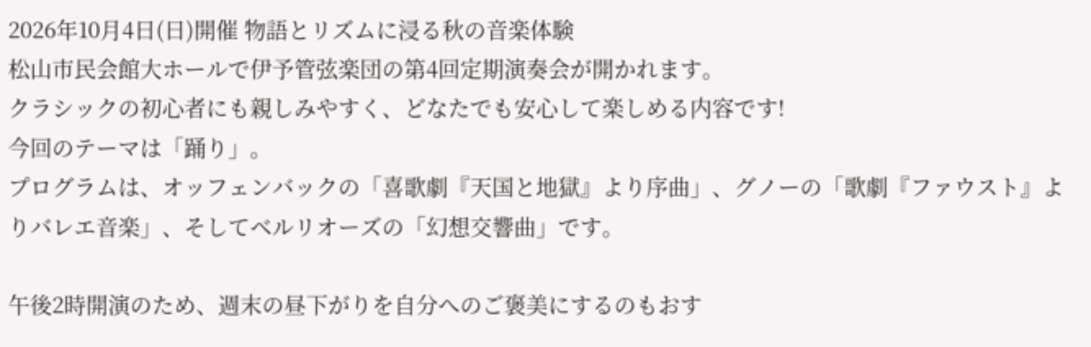2026年10月4日(日)開催 物語とリズムに浸る秋の音楽体験
松山市民会館大ホールで伊予管弦楽団の第4回定期演奏会が開かれます。
クラシックの初心者にも親しみやすく、どなたでも安心して楽しめる内容です!
今回のテーマは「踊り」。
プログラムは、オッフェンバックの「喜歌劇『天国と地獄』より序曲」、グノーの「歌劇『ファウスト』よりバレエ音楽」、そしてベルリオーズの「幻想交響曲」です。

午後2時開演のため、週末の昼下がりを自分へのご褒美にするのもおす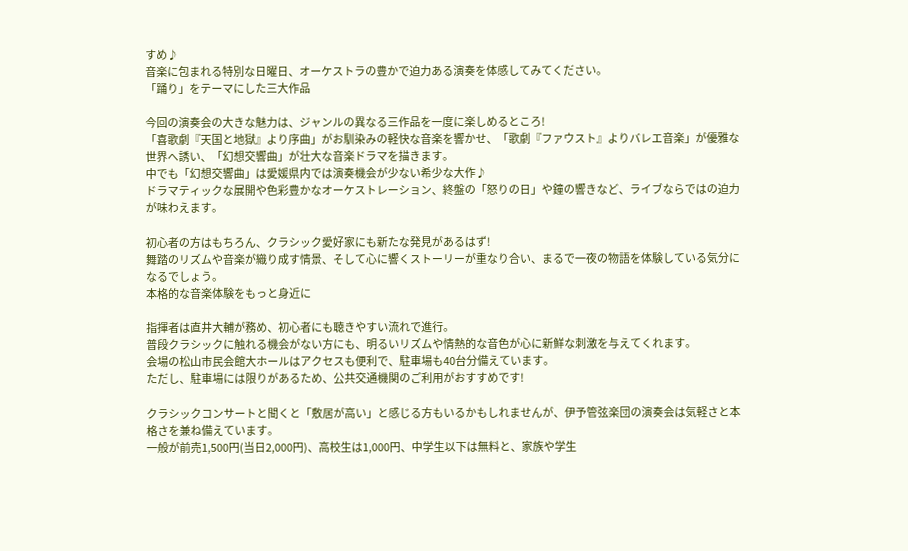すめ♪
音楽に包まれる特別な日曜日、オーケストラの豊かで迫力ある演奏を体感してみてください。
「踊り」をテーマにした三大作品

今回の演奏会の大きな魅力は、ジャンルの異なる三作品を一度に楽しめるところ!
「喜歌劇『天国と地獄』より序曲」がお馴染みの軽快な音楽を響かせ、「歌劇『ファウスト』よりバレエ音楽」が優雅な世界へ誘い、「幻想交響曲」が壮大な音楽ドラマを描きます。
中でも「幻想交響曲」は愛媛県内では演奏機会が少ない希少な大作♪
ドラマティックな展開や色彩豊かなオーケストレーション、終盤の「怒りの日」や鐘の響きなど、ライブならではの迫力が味わえます。

初心者の方はもちろん、クラシック愛好家にも新たな発見があるはず!
舞踏のリズムや音楽が織り成す情景、そして心に響くストーリーが重なり合い、まるで一夜の物語を体験している気分になるでしょう。
本格的な音楽体験をもっと身近に

指揮者は直井大輔が務め、初心者にも聴きやすい流れで進行。
普段クラシックに触れる機会がない方にも、明るいリズムや情熱的な音色が心に新鮮な刺激を与えてくれます。
会場の松山市民会館大ホールはアクセスも便利で、駐車場も40台分備えています。
ただし、駐車場には限りがあるため、公共交通機関のご利用がおすすめです!

クラシックコンサートと聞くと「敷居が高い」と感じる方もいるかもしれませんが、伊予管弦楽団の演奏会は気軽さと本格さを兼ね備えています。
一般が前売1,500円(当日2,000円)、高校生は1,000円、中学生以下は無料と、家族や学生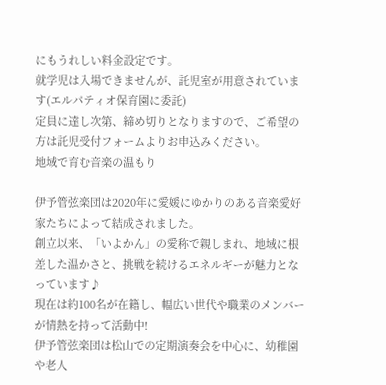にもうれしい料金設定です。
就学児は入場できませんが、託児室が用意されています(エルパティオ保育園に委託)
定員に達し次第、締め切りとなりますので、ご希望の方は託児受付フォームよりお申込みください。
地域で育む音楽の温もり

伊予管弦楽団は2020年に愛媛にゆかりのある音楽愛好家たちによって結成されました。
創立以来、「いよかん」の愛称で親しまれ、地域に根差した温かさと、挑戦を続けるエネルギーが魅力となっています♪
現在は約100名が在籍し、幅広い世代や職業のメンバーが情熱を持って活動中!
伊予管弦楽団は松山での定期演奏会を中心に、幼稚園や老人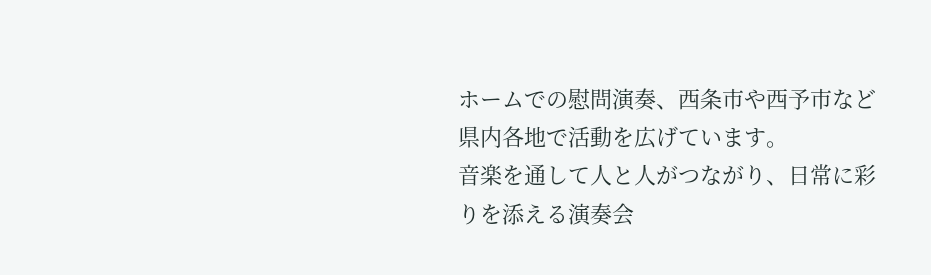ホームでの慰問演奏、西条市や西予市など県内各地で活動を広げています。
音楽を通して人と人がつながり、日常に彩りを添える演奏会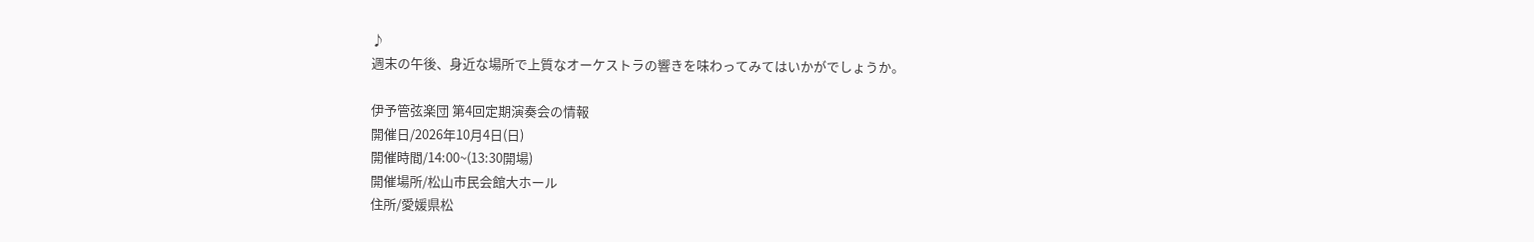♪
週末の午後、身近な場所で上質なオーケストラの響きを味わってみてはいかがでしょうか。

伊予管弦楽団 第4回定期演奏会の情報
開催日/2026年10月4日(日)
開催時間/14:00~(13:30開場)
開催場所/松山市民会館大ホール
住所/愛媛県松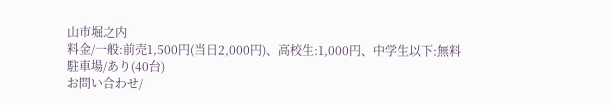山市堀之内
料金/一般:前売1,500円(当日2,000円)、高校生:1,000円、中学生以下:無料
駐車場/あり(40台)
お問い合わせ/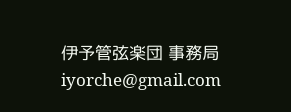伊予管弦楽団 事務局 iyorche@gmail.com